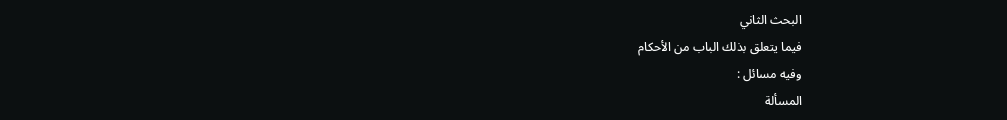البحث الثاني
فيما يتعلق بذلك الباب من الأحكام
وفيه مسائل :
المسألة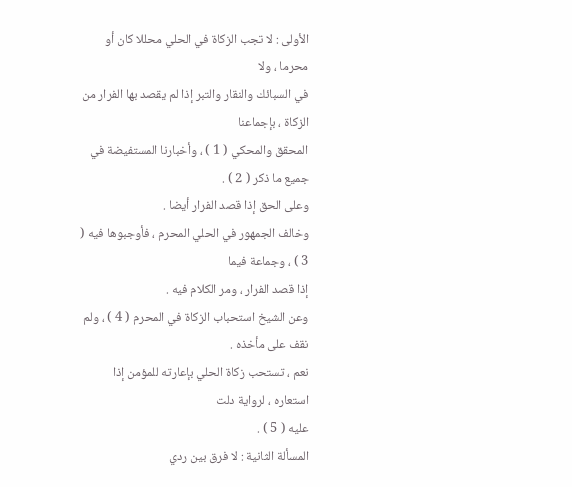الأولى : لا تجب الزكاة في الحلي محللا كان أو محرما ، ولا
في السبائك والنقار والتبر إذا لم يقصد بها الفرار من الزكاة ، بإجماعنا
المحقق والمحكي ( 1 ) ، وأخبارنا المستفيضة في جميع ما ذكر ( 2 ) .
وعلى الحق إذا قصد الفرار أيضا .
وخالف الجمهور في الحلي المحرم ، فأوجبوها فيه ( 3 ) ، وجماعة فيما
إذا قصد الفرار ، ومر الكلام فيه .
وعن الشيخ استحباب الزكاة في المحرم ( 4 ) ، ولم نقف على مأخذه .
نعم ، تستحب زكاة الحلي بإعارته للمؤمن إذا استعاره ، لرواية دلت
عليه ( 5 ) .
المسألة الثانية : لا فرق بين ردي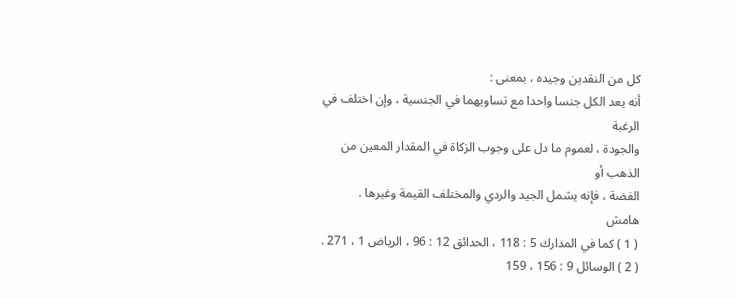كل من النقدين وجيده ، بمعنى :
أنه يعد الكل جنسا واحدا مع تساويهما في الجنسية ، وإن اختلف في الرغبة
والجودة ، لعموم ما دل على وجوب الزكاة في المقدار المعين من الذهب أو
الفضة ، فإنه يشمل الجيد والردي والمختلف القيمة وغيرها .
هامش
( 1 ) كما في المدارك 5 : 118 ، الحدائق 12 : 96 ، الرياض 1 ، 271 .
( 2 ) الوسائل 9 : 156 ، 159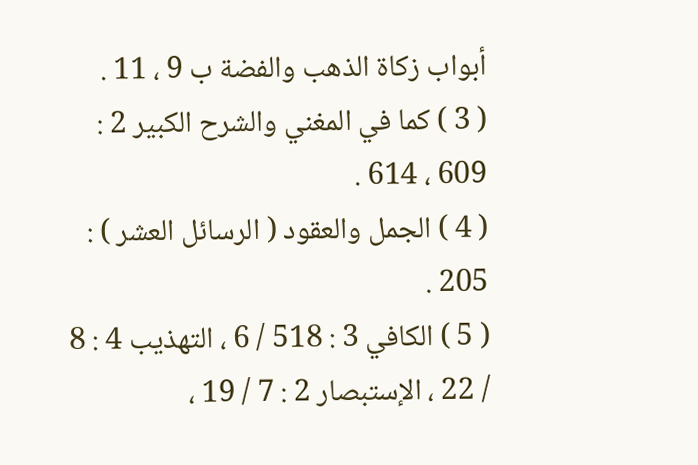أبواب زكاة الذهب والفضة ب 9 ، 11 .
( 3 ) كما في المغني والشرح الكبير 2 : 609 ، 614 .
( 4 ) الجمل والعقود ( الرسائل العشر ) : 205 .
( 5 ) الكافي 3 : 518 / 6 ، التهذيب 4 : 8 / 22 ، الإستبصار 2 : 7 / 19 ،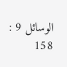الوسائل 9 :
158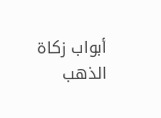أبواب زكاة الذهب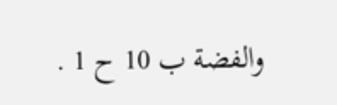والفضة ب 10 ح 1 .